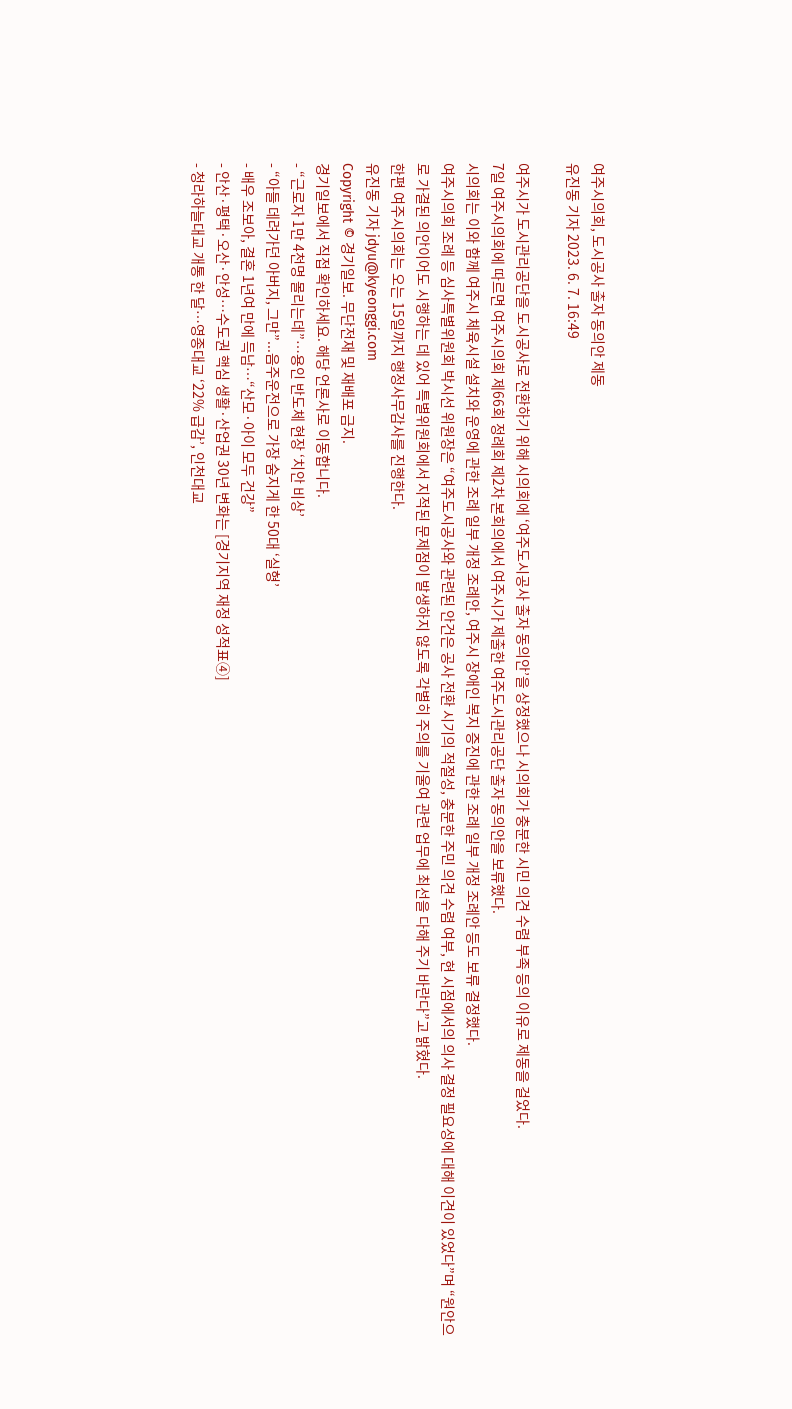여주시의회, 도시공사 출자 동의안 제동
유진동 기자 2023. 6. 7. 16:49

여주시가 도시관리공단을 도시공사로 전환하기 위해 시의회에 ‘여주도시공사 출자 동의안’을 상정했으나 시의회가 충분한 시민 의견 수렴 부족 등의 이유로 제동을 걸었다.
7일 여주시의회에 따르면 여주시의회 제66회 정례회 제2차 본회의에서 여주시가 제출한 여주도시관리공단 출자 동의안을 보류했다.
시의회는 이와 함께 여주시 체육시설 설치와 운영에 관한 조례 일부 개정 조례안, 여주시 장애인 복지 증진에 관한 조례 일부 개정 조례안 등도 보류 결정했다.
여주시의회 조례 등 심사특별위원회 박시선 위원장은 “여주도시공사와 관련된 안건은 공사 전환 시기의 적절성, 충분한 주민 의견 수렴 여부, 현 시점에서의 의사 결정 필요성에 대해 이견이 있었다”며 “원안으로 가결된 의안이어도 시행하는 데 있어 특별위원회에서 지적된 문제점이 발생하지 않도록 각별히 주의를 기울여 관련 업무에 최선을 다해 주기 바란다”고 밝혔다.
한편 여주시의회는 오는 15일까지 행정사무감사를 진행한다.
유진동 기자 jdyu@kyeonggi.com
Copyright © 경기일보. 무단전재 및 재배포 금지.
경기일보에서 직접 확인하세요. 해당 언론사로 이동합니다.
- “근로자 1만 4천명 몰리는데”…용인 반도체 현장 ‘치안 비상’
- “아들 데려가던 아버지, 그만”...음주운전으로 가장 숨지게 한 50대 ‘실형’
- 배우 조보아, 결혼 1년여 만에 득남…“산모·아이 모두 건강”
- 안산·평택·오산·안성…수도권 핵심 생활·산업권 30년 변화는 [경기지역 재정 성적표④]
- 청라하늘대교 개통 한 달…영종대교 ‘22% 급감’, 인천대교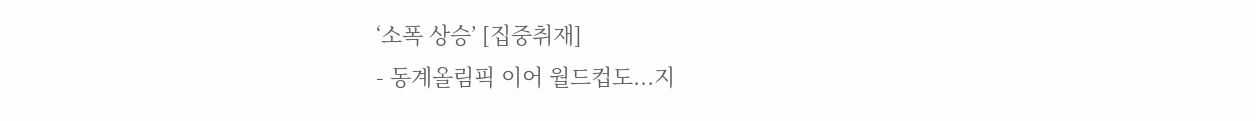‘소폭 상승’ [집중취재]
- 동계올림픽 이어 월드컵도...지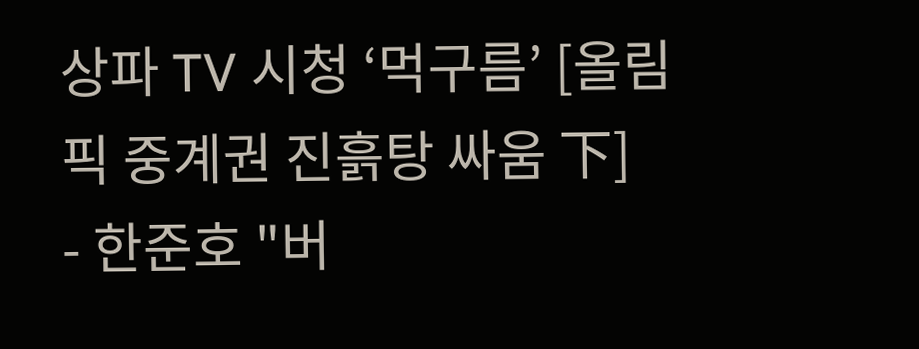상파 TV 시청 ‘먹구름’ [올림픽 중계권 진흙탕 싸움 下]
- 한준호 "버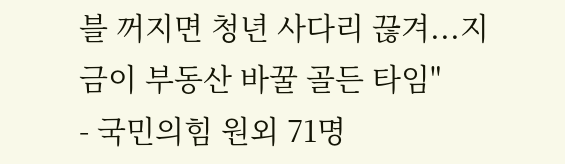블 꺼지면 청년 사다리 끊겨...지금이 부동산 바꿀 골든 타임"
- 국민의힘 원외 71명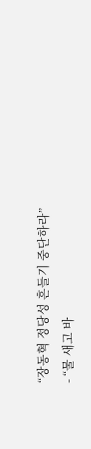“장동혁 정당성 흔들기 중단하라”
- “물 새고 바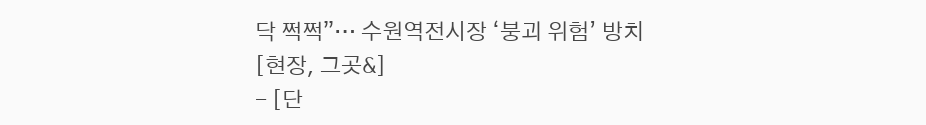닥 쩍쩍”… 수원역전시장 ‘붕괴 위험’ 방치 [현장, 그곳&]
- [단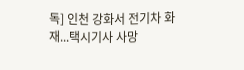독] 인천 강화서 전기차 화재...택시기사 사망